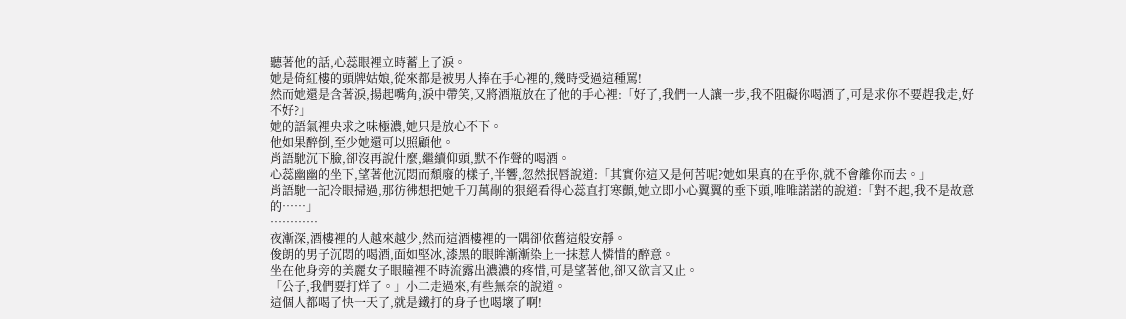聽著他的話,心蕊眼裡立時蓄上了淚。
她是倚紅樓的頭牌姑娘,從來都是被男人捧在手心裡的,幾時受過這種罵!
然而她還是含著淚,揚起嘴角,淚中帶笑,又將酒瓶放在了他的手心裡:「好了,我們一人讓一步,我不阻礙你喝酒了,可是求你不要趕我走,好不好?」
她的語氣裡央求之味極濃,她只是放心不下。
他如果醉倒,至少她還可以照顧他。
肖語馳沉下臉,卻沒再說什麼,繼續仰頭,默不作聲的喝酒。
心蕊幽幽的坐下,望著他沉悶而頹廢的樣子,半響,忽然抿唇說道:「其實你這又是何苦呢?她如果真的在乎你,就不會離你而去。」
肖語馳一記冷眼掃過,那彷彿想把她千刀萬剮的狠絕看得心蕊直打寒顫,她立即小心翼翼的垂下頭,唯唯諾諾的說道:「對不起,我不是故意的……」
…………
夜漸深,酒樓裡的人越來越少,然而這酒樓裡的一隅卻依舊這般安靜。
俊朗的男子沉悶的喝酒,面如堅冰,漆黑的眼眸漸漸染上一抹惹人憐惜的醉意。
坐在他身旁的美麗女子眼瞳裡不時流露出濃濃的疼惜,可是望著他,卻又欲言又止。
「公子,我們要打烊了。」小二走過來,有些無奈的說道。
這個人都喝了快一天了,就是鐵打的身子也喝壞了啊!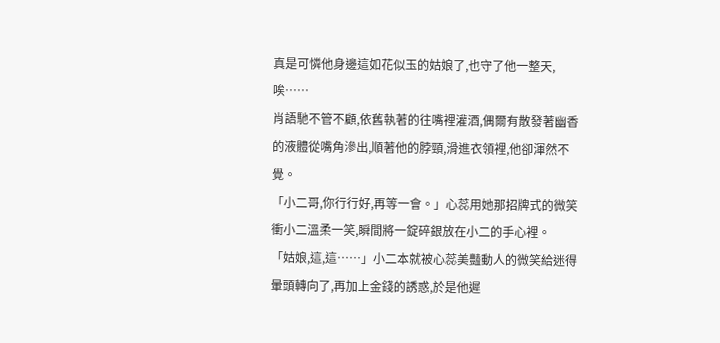真是可憐他身邊這如花似玉的姑娘了,也守了他一整天,唉……
肖語馳不管不顧,依舊執著的往嘴裡灌酒,偶爾有散發著幽香的液體從嘴角滲出,順著他的脖頸,滑進衣領裡,他卻渾然不覺。
「小二哥,你行行好,再等一會。」心蕊用她那招牌式的微笑衝小二溫柔一笑,瞬間將一錠碎銀放在小二的手心裡。
「姑娘,這,這……」小二本就被心蕊美豔動人的微笑給迷得暈頭轉向了,再加上金錢的誘惑,於是他遲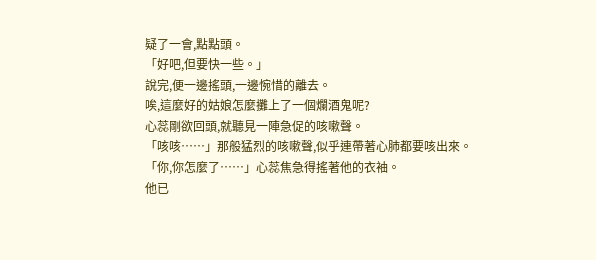疑了一會,點點頭。
「好吧,但要快一些。」
說完,便一邊搖頭,一邊惋惜的離去。
唉,這麼好的姑娘怎麼攤上了一個爛酒鬼呢?
心蕊剛欲回頭,就聽見一陣急促的咳嗽聲。
「咳咳……」那般猛烈的咳嗽聲,似乎連帶著心肺都要咳出來。
「你,你怎麼了……」心蕊焦急得搖著他的衣袖。
他已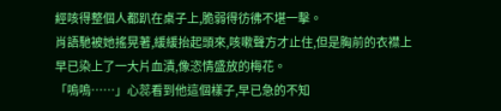經咳得整個人都趴在桌子上,脆弱得彷彿不堪一擊。
肖語馳被她搖晃著,緩緩抬起頭來,咳嗽聲方才止住,但是胸前的衣襟上早已染上了一大片血漬,像恣情盛放的梅花。
「嗚嗚……」心蕊看到他這個樣子,早已急的不知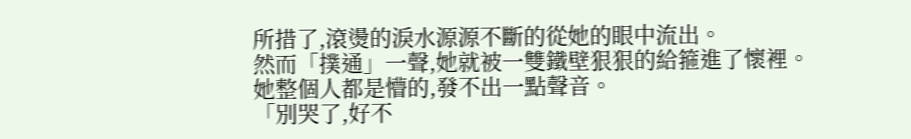所措了,滾燙的淚水源源不斷的從她的眼中流出。
然而「撲通」一聲,她就被一雙鐵壁狠狠的給箍進了懷裡。
她整個人都是懵的,發不出一點聲音。
「別哭了,好不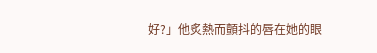好?」他炙熱而顫抖的唇在她的眼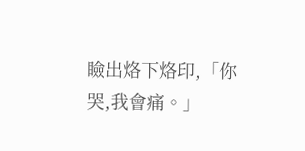瞼出烙下烙印,「你哭,我會痛。」